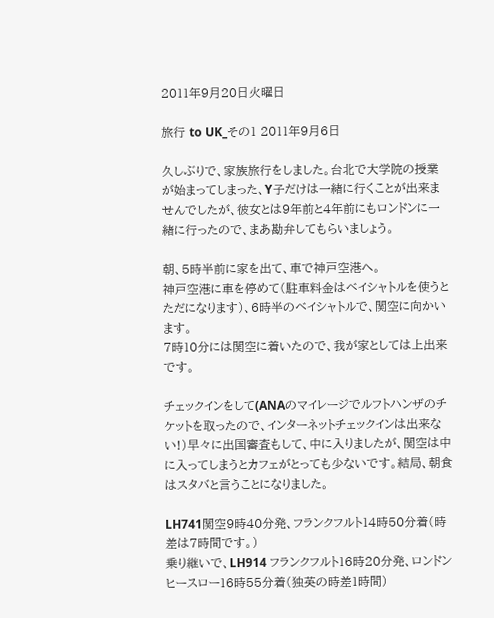2011年9月20日火曜日

旅行 to UK_その1 2011年9月6日

久しぶりで、家族旅行をしました。台北で大学院の授業が始まってしまった、Y子だけは一緒に行くことが出来ませんでしたが、彼女とは9年前と4年前にもロンドンに一緒に行ったので、まあ勘弁してもらいましょう。

朝、5時半前に家を出て、車で神戸空港へ。
神戸空港に車を停めて(駐車料金はベイシャトルを使うとただになります)、6時半のベイシャトルで、関空に向かいます。
7時10分には関空に着いたので、我が家としては上出来です。

チェックインをして(ANAのマイレージでルフトハンザのチケットを取ったので、インターネットチェックインは出来ない!)早々に出国審査もして、中に入りましたが、関空は中に入ってしまうとカフェがとっても少ないです。結局、朝食はスタバと言うことになりました。

LH741関空9時40分発、フランクフルト14時50分着(時差は7時間です。)
乗り継いで、LH914 フランクフルト16時20分発、ロンドンヒースロー16時55分着(独英の時差1時間)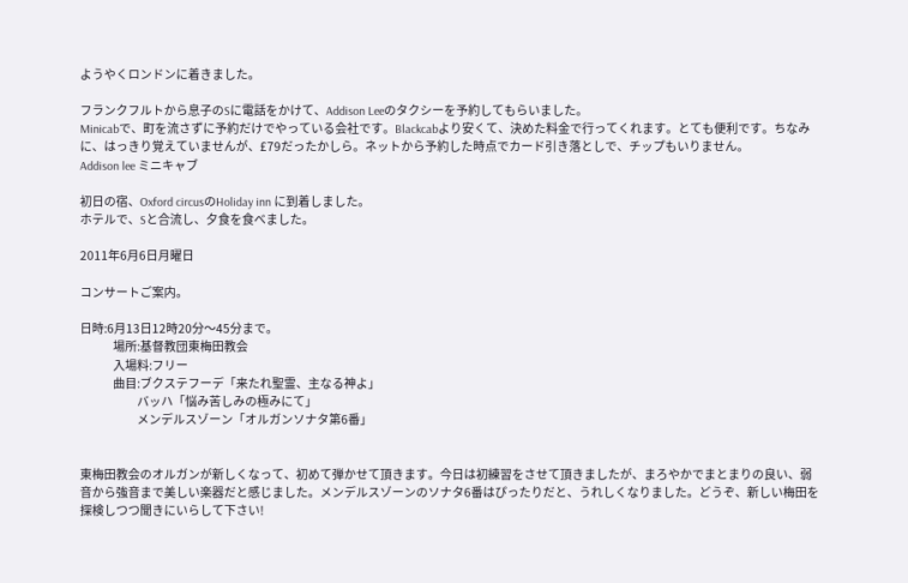ようやくロンドンに着きました。

フランクフルトから息子のSに電話をかけて、Addison Leeのタクシーを予約してもらいました。
Minicabで、町を流さずに予約だけでやっている会社です。Blackcabより安くて、決めた料金で行ってくれます。とても便利です。ちなみに、はっきり覚えていませんが、£79だったかしら。ネットから予約した時点でカード引き落としで、チップもいりません。
Addison lee ミニキャブ

初日の宿、Oxford circusのHoliday inn に到着しました。
ホテルで、Sと合流し、夕食を食べました。

2011年6月6日月曜日

コンサートご案内。

日時:6月13日12時20分〜45分まで。
           場所:基督教団東梅田教会
           入場料:フリー
           曲目:ブクステフーデ「来たれ聖霊、主なる神よ」
                   バッハ「悩み苦しみの極みにて」
                   メンデルスゾーン「オルガンソナタ第6番」


東梅田教会のオルガンが新しくなって、初めて弾かせて頂きます。今日は初練習をさせて頂きましたが、まろやかでまとまりの良い、弱音から強音まで美しい楽器だと感じました。メンデルスゾーンのソナタ6番はぴったりだと、うれしくなりました。どうぞ、新しい梅田を探検しつつ聞きにいらして下さい!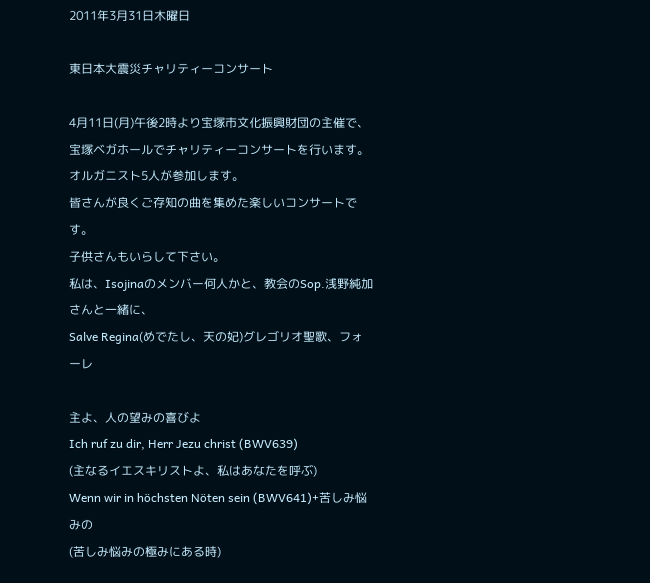2011年3月31日木曜日

東日本大震災チャリティーコンサート

4月11日(月)午後2時より宝塚市文化振興財団の主催で、
宝塚ベガホールでチャリティーコンサートを行います。
オルガニスト5人が参加します。
皆さんが良くご存知の曲を集めた楽しいコンサートです。
子供さんもいらして下さい。
私は、Isojinaのメンバー何人かと、教会のSop.浅野純加さんと一緒に、
Salve Regina(めでたし、天の妃)グレゴリオ聖歌、フォーレ

主よ、人の望みの喜びよ
Ich ruf zu dir, Herr Jezu christ (BWV639)
(主なるイエスキリストよ、私はあなたを呼ぶ)
Wenn wir in höchsten Nöten sein (BWV641)+苦しみ悩みの
(苦しみ悩みの極みにある時)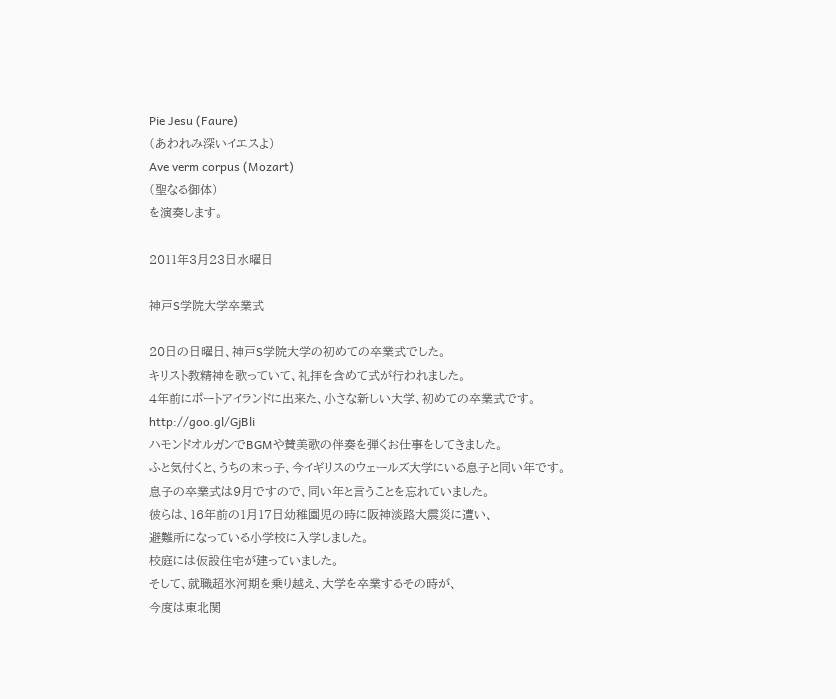Pie Jesu (Faure)
(あわれみ深いイエスよ)
Ave verm corpus (Mozart)
(聖なる御体)
を演奏します。

2011年3月23日水曜日

神戸S学院大学卒業式

20日の日曜日、神戸S学院大学の初めての卒業式でした。
キリスト教精神を歌っていて、礼拝を含めて式が行われました。
4年前にポートアイランドに出来た、小さな新しい大学、初めての卒業式です。
http://goo.gl/GjBli
ハモンドオルガンでBGMや賛美歌の伴奏を弾くお仕事をしてきました。
ふと気付くと、うちの末っ子、今イギリスのウェールズ大学にいる息子と同い年です。
息子の卒業式は9月ですので、同い年と言うことを忘れていました。
彼らは、16年前の1月17日幼稚園児の時に阪神淡路大震災に遭い、
避難所になっている小学校に入学しました。
校庭には仮設住宅が建っていました。
そして、就職超氷河期を乗り越え、大学を卒業するその時が、
今度は東北関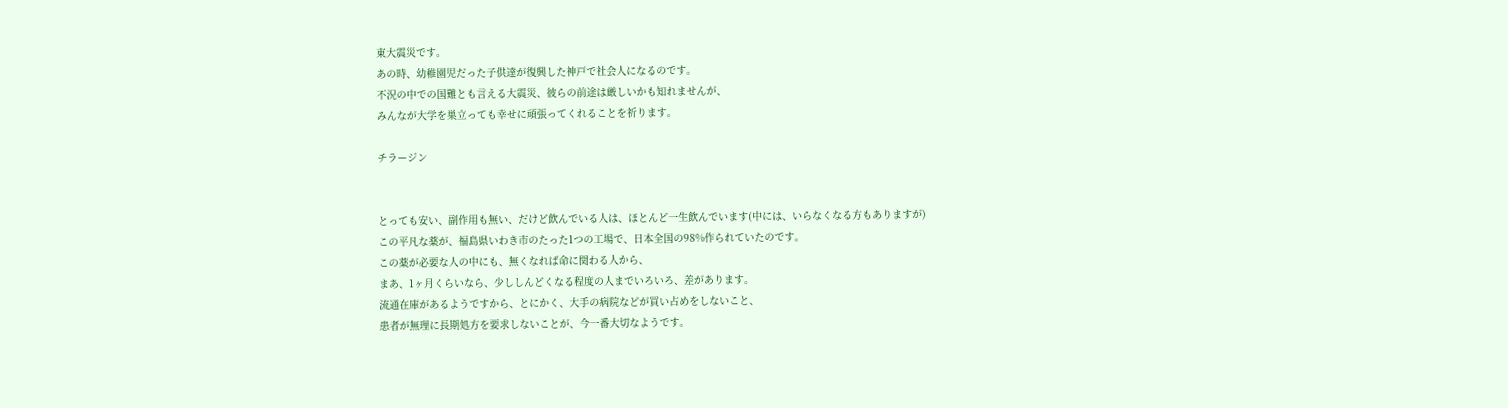東大震災です。
あの時、幼稚園児だった子供達が復興した神戸で社会人になるのです。
不況の中での国難とも言える大震災、彼らの前途は厳しいかも知れませんが、
みんなが大学を巣立っても幸せに頑張ってくれることを祈ります。

チラージン


とっても安い、副作用も無い、だけど飲んでいる人は、ほとんど一生飲んでいます(中には、いらなくなる方もありますが)
この平凡な薬が、福島県いわき市のたった1つの工場で、日本全国の98%作られていたのです。
この薬が必要な人の中にも、無くなれば命に関わる人から、
まあ、1ヶ月くらいなら、少ししんどくなる程度の人までいろいろ、差があります。
流通在庫があるようですから、とにかく、大手の病院などが買い占めをしないこと、
患者が無理に長期処方を要求しないことが、今一番大切なようです。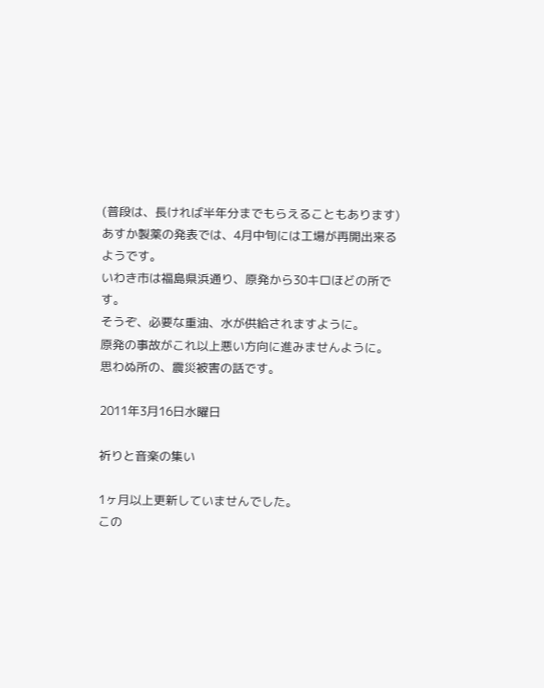(普段は、長ければ半年分までもらえることもあります)
あすか製薬の発表では、4月中旬には工場が再開出来るようです。
いわき市は福島県浜通り、原発から30キロほどの所です。
そうぞ、必要な重油、水が供給されますように。
原発の事故がこれ以上悪い方向に進みませんように。
思わぬ所の、震災被害の話です。

2011年3月16日水曜日

祈りと音楽の集い

1ヶ月以上更新していませんでした。
この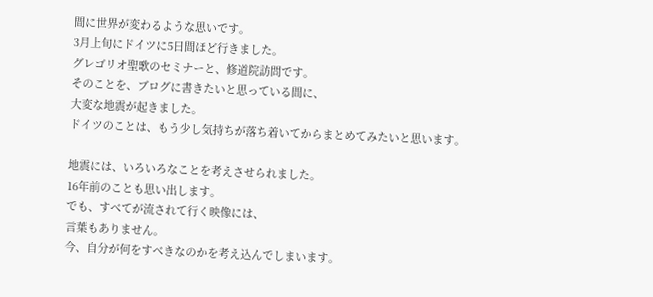間に世界が変わるような思いです。
3月上旬にドイツに5日間ほど行きました。
グレゴリオ聖歌のセミナーと、修道院訪問です。
そのことを、ブログに書きたいと思っている間に、
大変な地震が起きました。
ドイツのことは、もう少し気持ちが落ち着いてからまとめてみたいと思います。

地震には、いろいろなことを考えさせられました。
16年前のことも思い出します。
でも、すべてが流されて行く映像には、
言葉もありません。
今、自分が何をすべきなのかを考え込んでしまいます。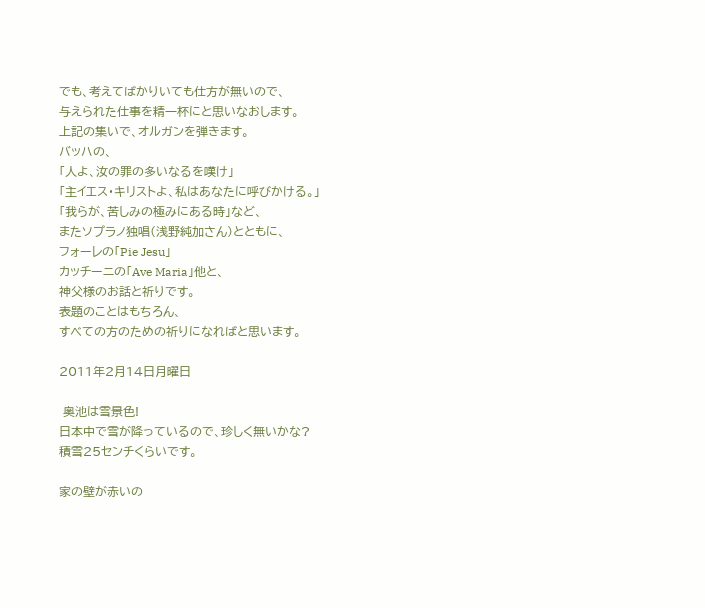でも、考えてばかりいても仕方が無いので、
与えられた仕事を精一杯にと思いなおします。
上記の集いで、オルガンを弾きます。
バッハの、
「人よ、汝の罪の多いなるを嘆け」
「主イエス・キリストよ、私はあなたに呼びかける。」
「我らが、苦しみの極みにある時」など、
またソプラノ独唱(浅野純加さん)とともに、
フォーレの「Pie Jesu」
カッチーニの「Ave Maria」他と、
神父様のお話と祈りです。
表題のことはもちろん、
すべての方のための祈りになればと思います。

2011年2月14日月曜日

 奥池は雪景色!
日本中で雪が降っているので、珍しく無いかな?
積雪25センチくらいです。

家の壁が赤いの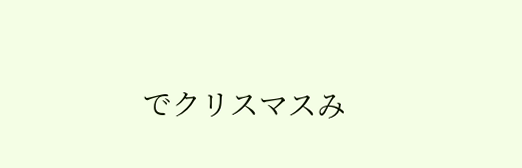でクリスマスみ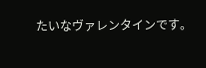たいなヴァレンタインです。